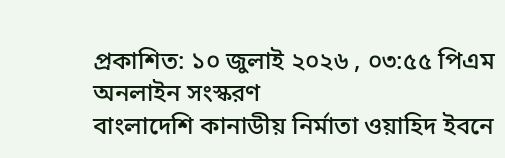প্রকাশিত: ১০ জুলাই ২০২৬ , ০৩:৫৫ পিএম
অনলাইন সংস্করণ
বাংলাদেশি কানাডীয় নির্মাতা ওয়াহিদ ইবনে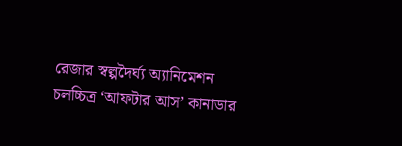রেজার স্বল্পদৈর্ঘ্য অ্যানিমেশন চলচ্চিত্র ‘আফটার আস’ কানাডার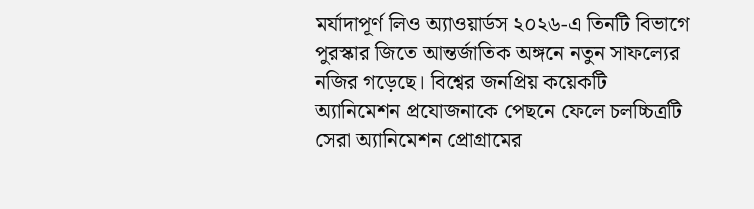মর্যাদাপূর্ণ লিও অ্যাওয়ার্ডস ২০২৬-এ তিনটি বিভাগে পুরস্কার জিতে আন্তর্জাতিক অঙ্গনে নতুন সাফল্যের নজির গড়েছে। বিশ্বের জনপ্রিয় কয়েকটি অ্যানিমেশন প্রযোজনাকে পেছনে ফেলে চলচ্চিত্রটি সেরা অ্যানিমেশন প্রোগ্রামের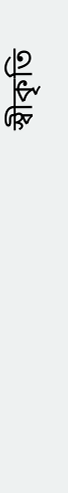স্বীকৃতি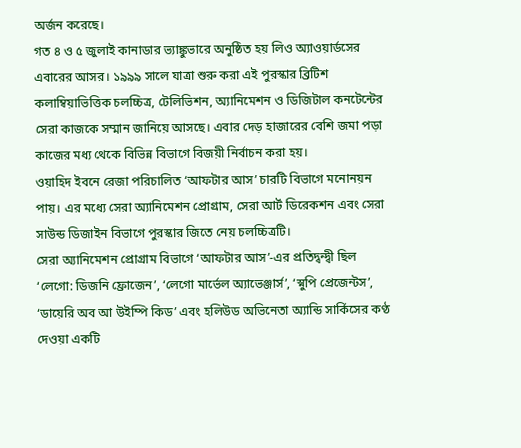অর্জন করেছে।
গত ৪ ও ৫ জুলাই কানাডার ভ্যাঙ্কুভারে অনুষ্ঠিত হয় লিও অ্যাওয়ার্ডসের এবারের আসর। ১৯৯৯ সালে যাত্রা শুরু করা এই পুরস্কার ব্রিটিশ কলাম্বিয়াভিত্তিক চলচ্চিত্র, টেলিভিশন, অ্যানিমেশন ও ডিজিটাল কনটেন্টের সেরা কাজকে সম্মান জানিয়ে আসছে। এবার দেড় হাজারের বেশি জমা পড়া কাজের মধ্য থেকে বিভিন্ন বিভাগে বিজয়ী নির্বাচন করা হয়।
ওয়াহিদ ইবনে রেজা পরিচালিত ‘আফটার আস’ চারটি বিভাগে মনোনয়ন পায়। এর মধ্যে সেরা অ্যানিমেশন প্রোগ্রাম, সেরা আর্ট ডিরেকশন এবং সেরা সাউন্ড ডিজাইন বিভাগে পুরস্কার জিতে নেয় চলচ্চিত্রটি।
সেরা অ্যানিমেশন প্রোগ্রাম বিভাগে ‘আফটার আস’-এর প্রতিদ্বন্দ্বী ছিল ‘লেগো: ডিজনি ফ্রোজেন’, ‘লেগো মার্ভেল অ্যাভেঞ্জার্স’, ‘স্নুপি প্রেজেন্টস’, ‘ডায়েরি অব আ উইম্পি কিড’ এবং হলিউড অভিনেতা অ্যান্ডি সার্কিসের কণ্ঠ দেওয়া একটি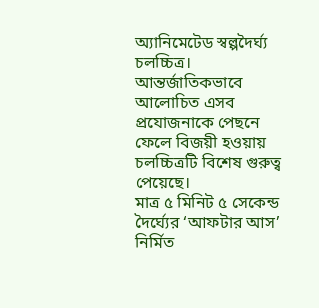অ্যানিমেটেড স্বল্পদৈর্ঘ্য চলচ্চিত্র। আন্তর্জাতিকভাবে আলোচিত এসব প্রযোজনাকে পেছনে ফেলে বিজয়ী হওয়ায় চলচ্চিত্রটি বিশেষ গুরুত্ব পেয়েছে।
মাত্র ৫ মিনিট ৫ সেকেন্ড দৈর্ঘ্যের ‘আফটার আস’ নির্মিত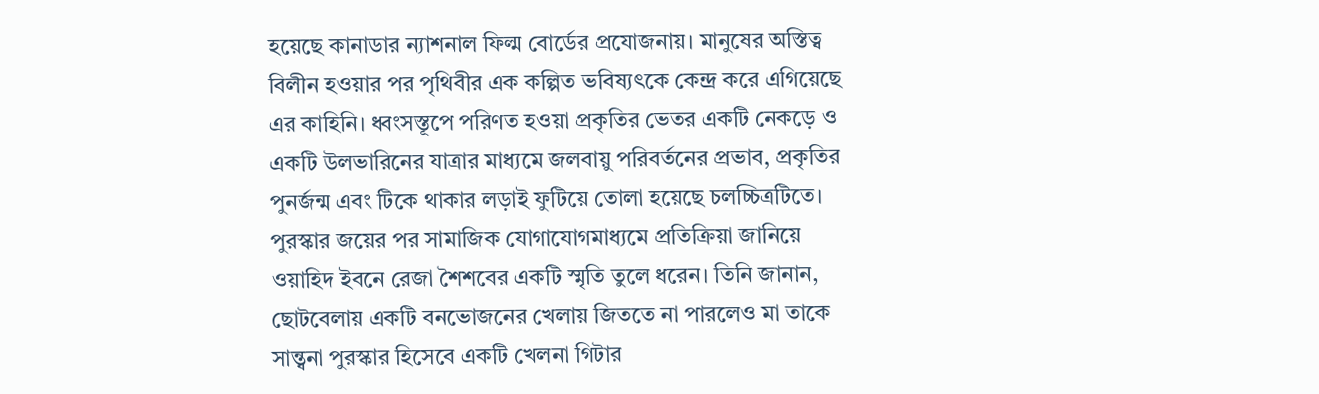হয়েছে কানাডার ন্যাশনাল ফিল্ম বোর্ডের প্রযোজনায়। মানুষের অস্তিত্ব বিলীন হওয়ার পর পৃথিবীর এক কল্পিত ভবিষ্যৎকে কেন্দ্র করে এগিয়েছে এর কাহিনি। ধ্বংসস্তূপে পরিণত হওয়া প্রকৃতির ভেতর একটি নেকড়ে ও একটি উলভারিনের যাত্রার মাধ্যমে জলবায়ু পরিবর্তনের প্রভাব, প্রকৃতির পুনর্জন্ম এবং টিকে থাকার লড়াই ফুটিয়ে তোলা হয়েছে চলচ্চিত্রটিতে।
পুরস্কার জয়ের পর সামাজিক যোগাযোগমাধ্যমে প্রতিক্রিয়া জানিয়ে ওয়াহিদ ইবনে রেজা শৈশবের একটি স্মৃতি তুলে ধরেন। তিনি জানান, ছোটবেলায় একটি বনভোজনের খেলায় জিততে না পারলেও মা তাকে সান্ত্বনা পুরস্কার হিসেবে একটি খেলনা গিটার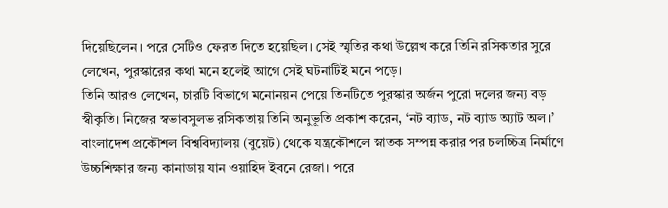দিয়েছিলেন। পরে সেটিও ফেরত দিতে হয়েছিল। সেই স্মৃতির কথা উল্লেখ করে তিনি রসিকতার সুরে লেখেন, পুরস্কারের কথা মনে হলেই আগে সেই ঘটনাটিই মনে পড়ে।
তিনি আরও লেখেন, চারটি বিভাগে মনোনয়ন পেয়ে তিনটিতে পুরস্কার অর্জন পুরো দলের জন্য বড় স্বীকৃতি। নিজের স্বভাবসুলভ রসিকতায় তিনি অনুভূতি প্রকাশ করেন, ‘নট ব্যাড, নট ব্যাড অ্যাট অল।’
বাংলাদেশ প্রকৌশল বিশ্ববিদ্যালয় (বুয়েট) থেকে যন্ত্রকৌশলে স্নাতক সম্পন্ন করার পর চলচ্চিত্র নির্মাণে উচ্চশিক্ষার জন্য কানাডায় যান ওয়াহিদ ইবনে রেজা। পরে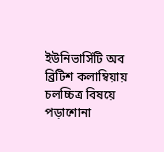ইউনিভার্সিটি অব ব্রিটিশ কলাম্বিয়ায় চলচ্চিত্র বিষয়ে পড়াশোনা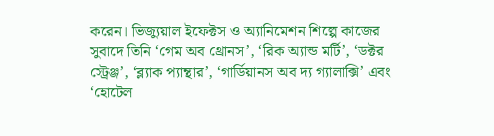করেন। ভিজ্যুয়াল ইফেক্টস ও অ্যানিমেশন শিল্পে কাজের সুবাদে তিনি ‘গেম অব থ্রোনস’, ‘রিক অ্যান্ড মর্টি’, ‘ডক্টর স্ট্রেঞ্জ’, ‘ব্ল্যাক প্যান্থার’, ‘গার্ডিয়ানস অব দ্য গ্যালাক্সি’ এবং ‘হোটেল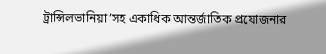ট্রান্সিলভানিয়া’সহ একাধিক আন্তর্জাতিক প্রযোজনার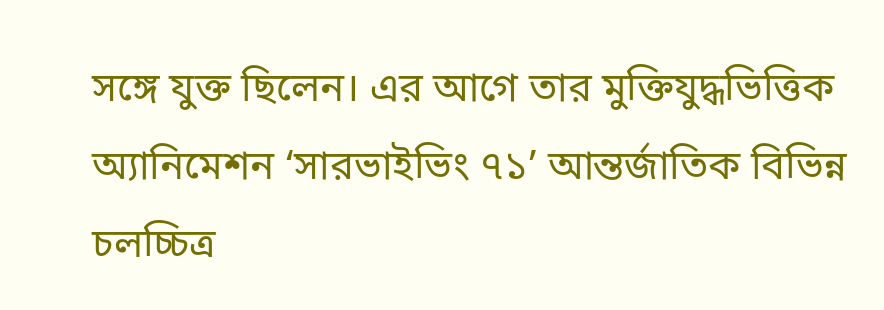সঙ্গে যুক্ত ছিলেন। এর আগে তার মুক্তিযুদ্ধভিত্তিক অ্যানিমেশন ‘সারভাইভিং ৭১’ আন্তর্জাতিক বিভিন্ন চলচ্চিত্র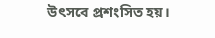উৎসবে প্রশংসিত হয়।